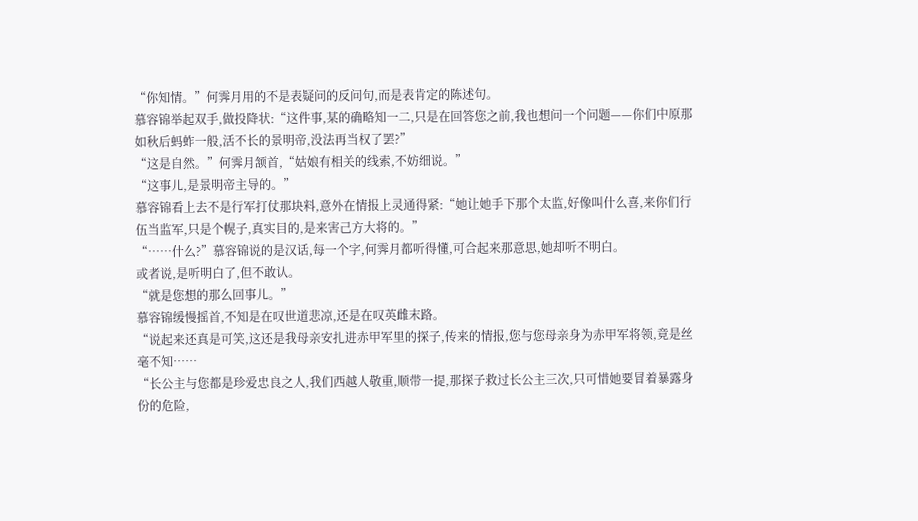“你知情。”何霁月用的不是表疑问的反问句,而是表肯定的陈述句。
慕容锦举起双手,做投降状:“这件事,某的确略知一二,只是在回答您之前,我也想问一个问题——你们中原那如秋后蚂蚱一般,活不长的景明帝,没法再当权了罢?”
“这是自然。”何霁月颔首,“姑娘有相关的线索,不妨细说。”
“这事儿,是景明帝主导的。”
慕容锦看上去不是行军打仗那块料,意外在情报上灵通得紧:“她让她手下那个太监,好像叫什么喜,来你们行伍当监军,只是个幌子,真实目的,是来害己方大将的。”
“……什么?”慕容锦说的是汉话,每一个字,何霁月都听得懂,可合起来那意思,她却听不明白。
或者说,是听明白了,但不敢认。
“就是您想的那么回事儿。”
慕容锦缓慢摇首,不知是在叹世道悲凉,还是在叹英雌末路。
“说起来还真是可笑,这还是我母亲安扎进赤甲军里的探子,传来的情报,您与您母亲身为赤甲军将领,竟是丝毫不知……
“长公主与您都是珍爱忠良之人,我们西越人敬重,顺带一提,那探子救过长公主三次,只可惜她要冒着暴露身份的危险,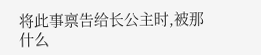将此事禀告给长公主时,被那什么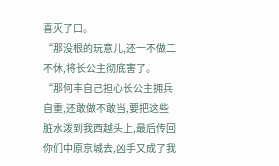喜灭了口。
“那没根的玩意儿,还一不做二不休,将长公主彻底害了。
“那何丰自己担心长公主拥兵自重,还敢做不敢当,要把这些脏水泼到我西越头上,最后传回你们中原京城去,凶手又成了我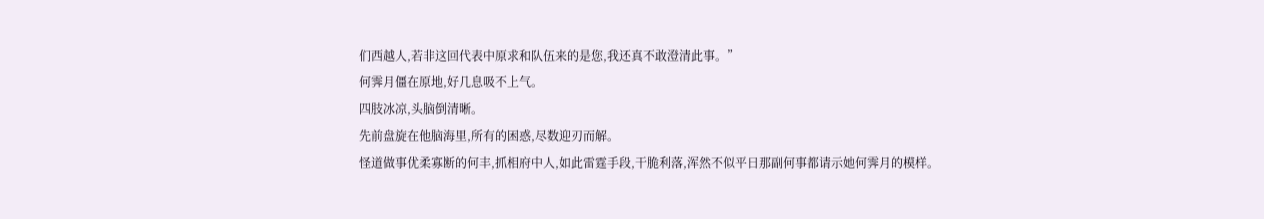们西越人,若非这回代表中原求和队伍来的是您,我还真不敢澄清此事。”
何霁月僵在原地,好几息吸不上气。
四肢冰凉,头脑倒清晰。
先前盘旋在他脑海里,所有的困惑,尽数迎刃而解。
怪道做事优柔寡断的何丰,抓相府中人,如此雷霆手段,干脆利落,浑然不似平日那副何事都请示她何霁月的模样。